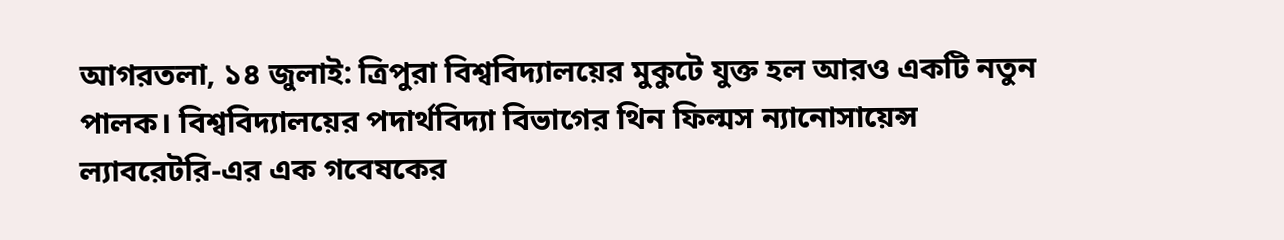আগরতলা, ১৪ জুলাই: ত্রিপুরা বিশ্ববিদ্যালয়ের মুকুটে যুক্ত হল আরও একটি নতুন পালক। বিশ্ববিদ্যালয়ের পদার্থবিদ্যা বিভাগের থিন ফিল্মস ন্যানোসায়েন্স ল্যাবরেটরি-এর এক গবেষকের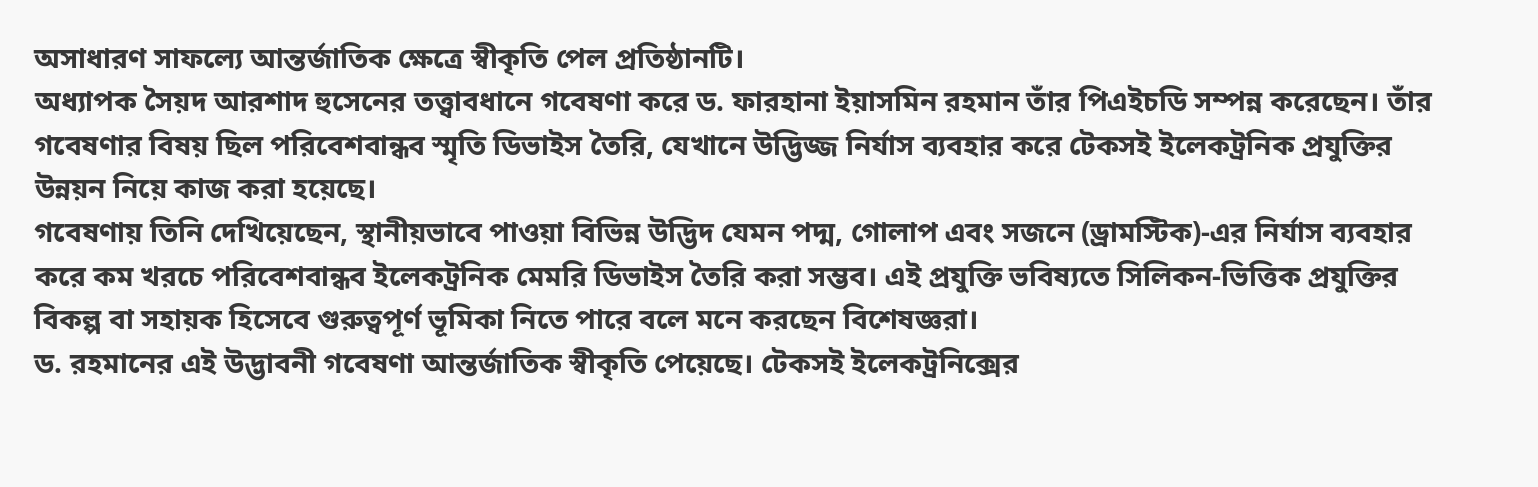অসাধারণ সাফল্যে আন্তর্জাতিক ক্ষেত্রে স্বীকৃতি পেল প্রতিষ্ঠানটি।
অধ্যাপক সৈয়দ আরশাদ হুসেনের তত্ত্বাবধানে গবেষণা করে ড. ফারহানা ইয়াসমিন রহমান তাঁর পিএইচডি সম্পন্ন করেছেন। তাঁর গবেষণার বিষয় ছিল পরিবেশবান্ধব স্মৃতি ডিভাইস তৈরি, যেখানে উদ্ভিজ্জ নির্যাস ব্যবহার করে টেকসই ইলেকট্রনিক প্রযুক্তির উন্নয়ন নিয়ে কাজ করা হয়েছে।
গবেষণায় তিনি দেখিয়েছেন, স্থানীয়ভাবে পাওয়া বিভিন্ন উদ্ভিদ যেমন পদ্ম, গোলাপ এবং সজনে (ড্রামস্টিক)-এর নির্যাস ব্যবহার করে কম খরচে পরিবেশবান্ধব ইলেকট্রনিক মেমরি ডিভাইস তৈরি করা সম্ভব। এই প্রযুক্তি ভবিষ্যতে সিলিকন-ভিত্তিক প্রযুক্তির বিকল্প বা সহায়ক হিসেবে গুরুত্বপূর্ণ ভূমিকা নিতে পারে বলে মনে করছেন বিশেষজ্ঞরা।
ড. রহমানের এই উদ্ভাবনী গবেষণা আন্তর্জাতিক স্বীকৃতি পেয়েছে। টেকসই ইলেকট্রনিক্সের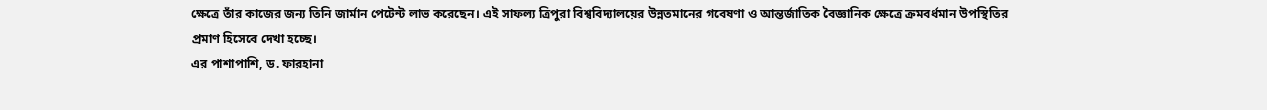ক্ষেত্রে তাঁর কাজের জন্য তিনি জার্মান পেটেন্ট লাভ করেছেন। এই সাফল্য ত্রিপুরা বিশ্ববিদ্যালয়ের উন্নতমানের গবেষণা ও আন্তর্জাতিক বৈজ্ঞানিক ক্ষেত্রে ক্রমবর্ধমান উপস্থিতির প্রমাণ হিসেবে দেখা হচ্ছে।
এর পাশাপাশি, ড. ফারহানা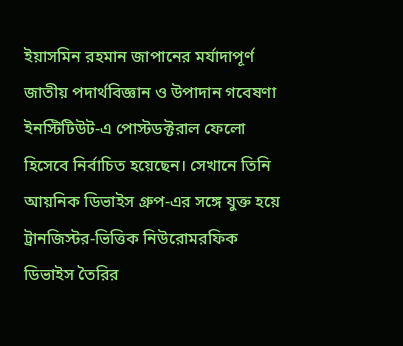ইয়াসমিন রহমান জাপানের মর্যাদাপূর্ণ জাতীয় পদার্থবিজ্ঞান ও উপাদান গবেষণা ইনস্টিটিউট-এ পোস্টডক্টরাল ফেলো হিসেবে নির্বাচিত হয়েছেন। সেখানে তিনি আয়নিক ডিভাইস গ্রুপ-এর সঙ্গে যুক্ত হয়ে ট্রানজিস্টর-ভিত্তিক নিউরোমরফিক ডিভাইস তৈরির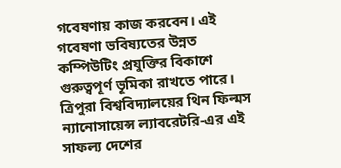গবেষণায় কাজ করবেন। এই গবেষণা ভবিষ্যতের উন্নত কম্পিউটিং প্রযুক্তির বিকাশে গুরুত্বপূর্ণ ভূমিকা রাখতে পারে।
ত্রিপুরা বিশ্ববিদ্যালয়ের থিন ফিল্মস ন্যানোসায়েন্স ল্যাবরেটরি-এর এই সাফল্য দেশের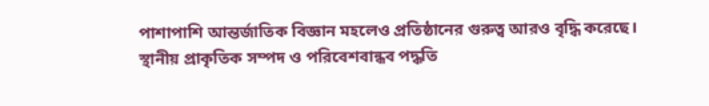পাশাপাশি আন্তর্জাতিক বিজ্ঞান মহলেও প্রতিষ্ঠানের গুরুত্ব আরও বৃদ্ধি করেছে। স্থানীয় প্রাকৃতিক সম্পদ ও পরিবেশবান্ধব পদ্ধতি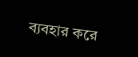ব্যবহার করে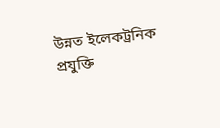উন্নত ইলেকট্রনিক প্রযুক্তি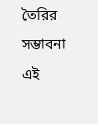তৈরির সম্ভাবনা এই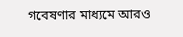গবেষণার মাধ্যমে আরও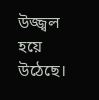উজ্জ্বল হয়ে উঠেছে।